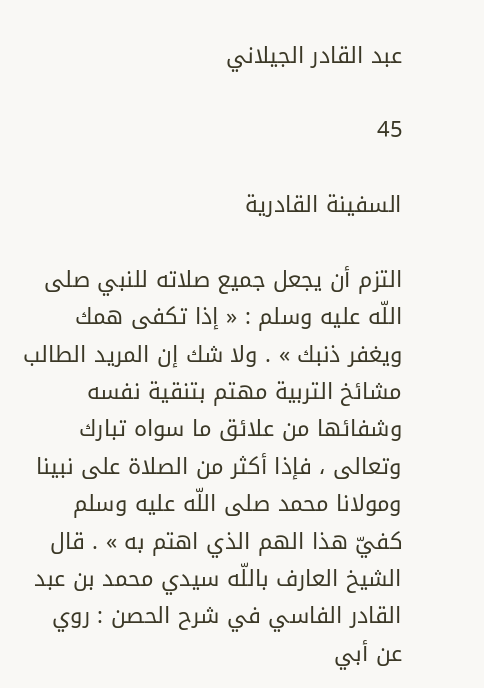عبد القادر الجيلاني

45

السفينة القادرية

التزم أن يجعل جميع صلاته للنبي صلى اللّه عليه وسلم : « إذا تكفى همك ويغفر ذنبك » . ولا شك إن المريد الطالب مشائخ التربية مهتم بتنقية نفسه وشفائها من علائق ما سواه تبارك وتعالى ، فإذا أكثر من الصلاة على نبينا ومولانا محمد صلى اللّه عليه وسلم كفيّ هذا الهم الذي اهتم به » . قال الشيخ العارف باللّه سيدي محمد بن عبد القادر الفاسي في شرح الحصن : روي عن أبي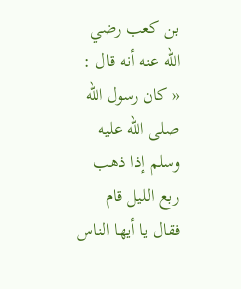بن كعب رضي اللّه عنه أنه قال : « كان رسول اللّه صلى اللّه عليه وسلم إذا ذهب ربع الليل قام فقال يا أيها الناس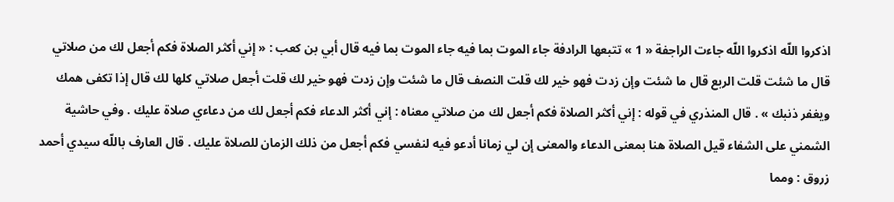اذكروا اللّه اذكروا اللّه جاءت الراجفة « 1 » تتبعها الرادفة جاء الموت بما فيه جاء الموت بما فيه قال أبي بن كعب : « إني أكثر الصلاة فكم أجعل لك من صلاتي قال ما شئت قلت الربع قال ما شئت وإن زدت فهو خير لك قلت النصف قال ما شئت وإن زدت فهو خير لك قلت أجعل صلاتي كلها لك قال إذا تكفى همك ويغفر ذنبك » . قال المنذري في قوله : إني أكثر الصلاة فكم أجعل لك من صلاتي معناه : إني أكثر الدعاء فكم أجعل لك من دعاءي صلاة عليك . وفي حاشية الشمني على الشفاء قيل الصلاة هنا بمعنى الدعاء والمعنى إن لي زمانا أدعو فيه لنفسي فكم أجعل من ذلك الزمان للصلاة عليك . قال العارف باللّه سيدي أحمد زروق : ومما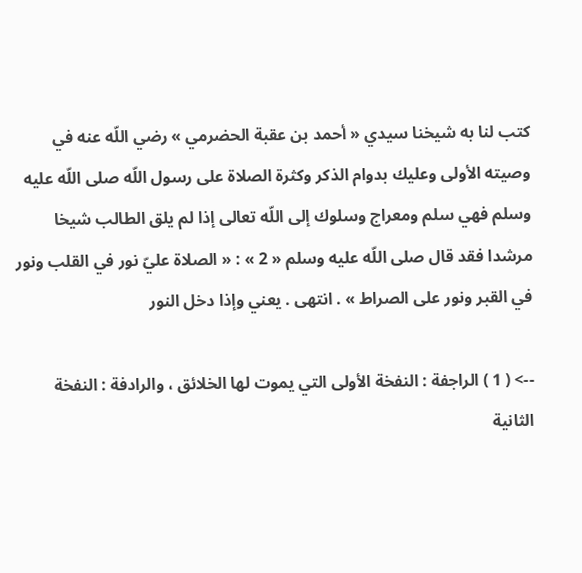كتب لنا به شيخنا سيدي « أحمد بن عقبة الحضرمي » رضي اللّه عنه في وصيته الأولى وعليك بدوام الذكر وكثرة الصلاة على رسول اللّه صلى اللّه عليه وسلم فهي سلم ومعراج وسلوك إلى اللّه تعالى إذا لم يلق الطالب شيخا مرشدا فقد قال صلى اللّه عليه وسلم « 2 » : « الصلاة عليّ نور في القلب ونور في القبر ونور على الصراط » . انتهى . يعني وإذا دخل النور

--> ( 1 ) الراجفة : النفخة الأولى التي يموت لها الخلائق ، والرادفة : النفخة الثانية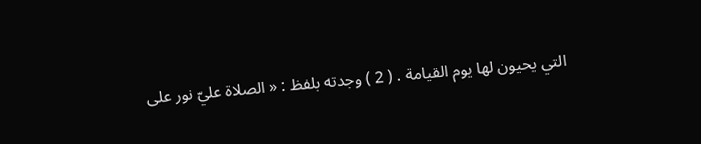التي يحيون لها يوم القيامة . ( 2 ) وجدته بلفظ : « الصلاة عليّ نور على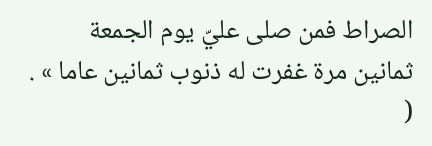الصراط فمن صلى عليّ يوم الجمعة ثمانين مرة غفرت له ذنوب ثمانين عاما » . (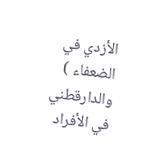الأزدي في الضعفاء ) والدارقطني في الأفراد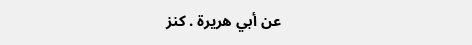عن أبي هريرة . كنز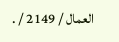العمال / 2149 / .